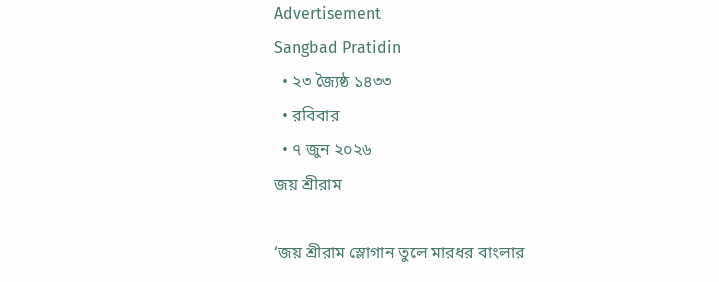Advertisement
Sangbad Pratidin
  • ২৩ জ্যৈষ্ঠ ১৪৩৩
  • রবিবার
  • ৭ জুন ২০২৬
জয় শ্রীরাম

‘জয় শ্রীরাম স্লোগান তুলে মারধর বাংলার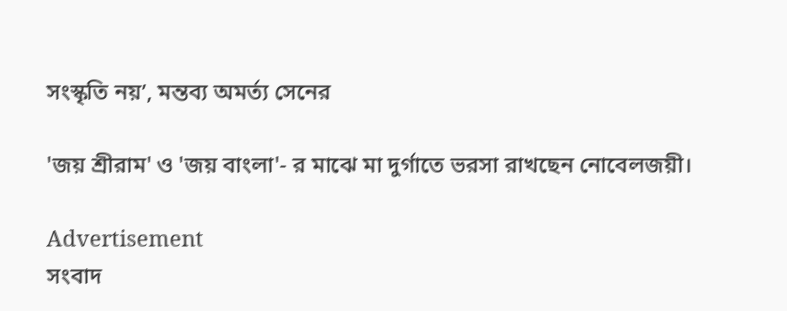সংস্কৃতি নয়’, মন্তব্য অমর্ত্য সেনের

'জয় শ্রীরাম' ও 'জয় বাংলা'- র মাঝে মা দুর্গাতে ভরসা রাখছেন নোবেলজয়ী।

Advertisement
সংবাদ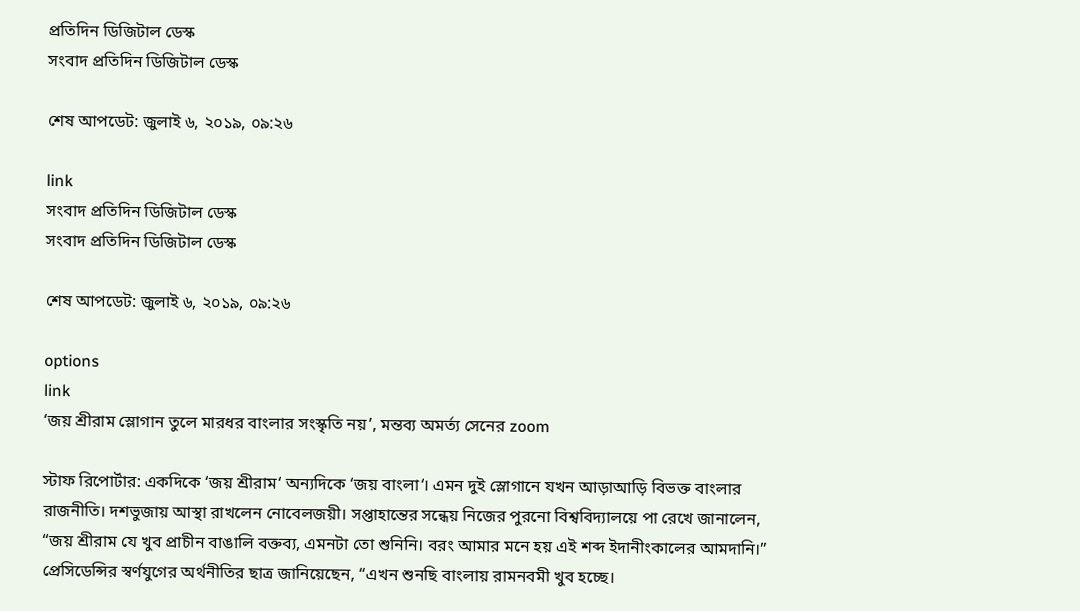প্রতিদিন ডিজিটাল ডেস্ক
সংবাদ প্রতিদিন ডিজিটাল ডেস্ক

শেষ আপডেট: জুলাই ৬, ২০১৯, ০৯:২৬

link
সংবাদ প্রতিদিন ডিজিটাল ডেস্ক
সংবাদ প্রতিদিন ডিজিটাল ডেস্ক

শেষ আপডেট: জুলাই ৬, ২০১৯, ০৯:২৬

options
link
‘জয় শ্রীরাম স্লোগান তুলে মারধর বাংলার সংস্কৃতি নয়’, মন্তব্য অমর্ত্য সেনের zoom

স্টাফ রিপোর্টার: একদিকে ‘জয় শ্রীরাম‘ অন্যদিকে ‘জয় বাংলা‘। এমন দুই স্লোগানে যখন আড়াআড়ি বিভক্ত বাংলার রাজনীতি। দশভুজায় আস্থা রাখলেন নোবেলজয়ী। সপ্তাহান্তের সন্ধেয় নিজের পুরনো বিশ্ববিদ্যালয়ে পা রেখে জানালেন, “জয় শ্রীরাম যে খুব প্রাচীন বাঙালি বক্তব্য, এমনটা তো শুনিনি। বরং আমার মনে হয় এই শব্দ ইদানীংকালের আমদানি।” প্রেসিডেন্সির স্বর্ণযুগের অর্থনীতির ছাত্র জানিয়েছেন, “এখন শুনছি বাংলায় রামনবমী খুব হচ্ছে।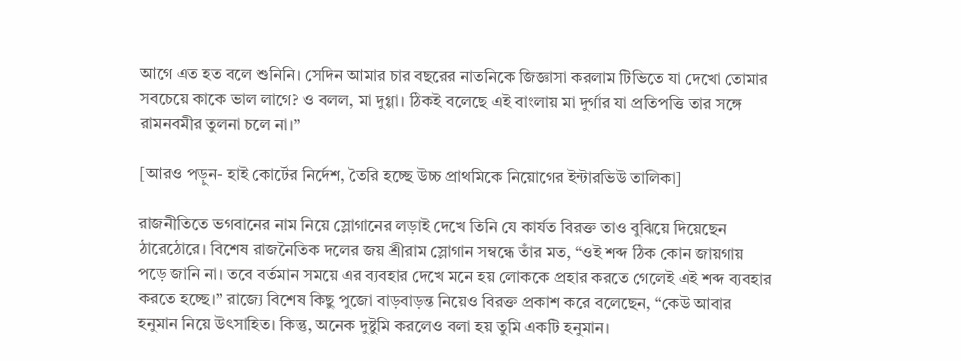আগে এত হত বলে শুনিনি। সেদিন আমার চার বছরের নাতনিকে জিজ্ঞাসা করলাম টিভিতে যা দেখো তোমার সবচেয়ে কাকে ভাল লাগে? ও বলল, মা দুগ্গা। ঠিকই বলেছে এই বাংলায় মা দুর্গার যা প্রতিপত্তি তার সঙ্গে রামনবমীর তুলনা চলে না।”

[আরও পড়ুন- হাই কোর্টের নির্দেশ, তৈরি হচ্ছে উচ্চ প্রাথমিকে নিয়োগের ইন্টারভিউ তালিকা]

রাজনীতিতে ভগবানের নাম নিয়ে স্লোগানের লড়াই দেখে তিনি যে কার্যত বিরক্ত তাও বুঝিয়ে দিয়েছেন ঠারেঠোরে। বিশেষ রাজনৈতিক দলের জয় শ্রীরাম স্লোগান সম্বন্ধে তাঁর মত, “ওই শব্দ ঠিক কোন জায়গায় পড়ে জানি না। তবে বর্তমান সময়ে এর ব্যবহার দেখে মনে হয় লোককে প্রহার করতে গেলেই এই শব্দ ব্যবহার করতে হচ্ছে।” রাজ্যে বিশেষ কিছু পুজো বাড়বাড়ন্ত নিয়েও বিরক্ত প্রকাশ করে বলেছেন, “কেউ আবার হনুমান নিয়ে উৎসাহিত। কিন্তু, অনেক দুষ্টুমি করলেও বলা হয় তুমি একটি হনুমান।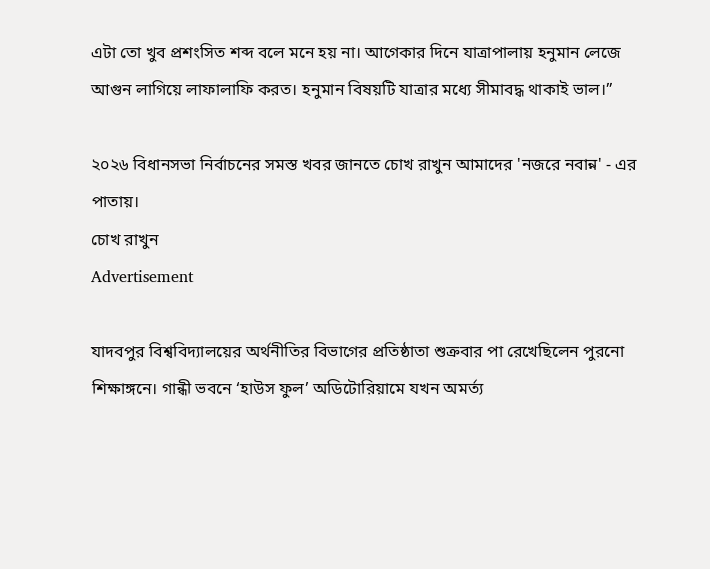এটা তো খুব প্রশংসিত শব্দ বলে মনে হয় না। আগেকার দিনে যাত্রাপালায় হনুমান লেজে আগুন লাগিয়ে লাফালাফি করত। হনুমান বিষয়টি যাত্রার মধ্যে সীমাবদ্ধ থাকাই ভাল।”

২০২৬ বিধানসভা নির্বাচনের সমস্ত খবর জানতে চোখ রাখুন আমাদের 'নজরে নবান্ন' - এর পাতায়।
চোখ রাখুন
Advertisement

যাদবপুর বিশ্ববিদ্যালয়ের অর্থনীতির বিভাগের প্রতিষ্ঠাতা শুক্রবার পা রেখেছিলেন পুরনো শিক্ষাঙ্গনে। গান্ধী ভবনে ‘হাউস ফুল’ অডিটোরিয়ামে যখন অমর্ত্য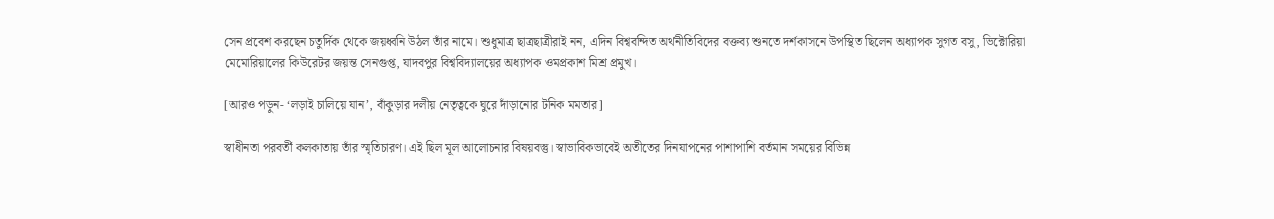সেন প্রবেশ করছেন চতুর্দিক থেকে জয়ধ্বনি উঠল তাঁর নামে। শুধুমাত্র ছাত্রছাত্রীরাই নন, এদিন বিশ্ববন্দিত অর্থনীতিবিদের বক্তব্য শুনতে দর্শকাসনে উপস্থিত ছিলেন অধ্যাপক সুগত বসু, ভিক্টোরিয়া মেমোরিয়ালের কিউরেটর জয়ন্ত সেনগুপ্ত, যাদবপুর বিশ্ববিদ্যালয়ের অধ্যাপক ওমপ্রকাশ মিশ্র প্রমুখ।

[আরও পড়ুন- ‘লড়াই চালিয়ে যান’, বাঁকুড়ার দলীয় নেতৃত্বকে ঘুরে দাঁড়ানোর টনিক মমতার]

স্বাধীনতা পরবর্তী কলকাতায় তাঁর স্মৃতিচারণ। এই ছিল মূল আলোচনার বিষয়বস্তু। স্বাভাবিকভাবেই অতীতের দিনযাপনের পাশাপাশি বর্তমান সময়ের বিভিন্ন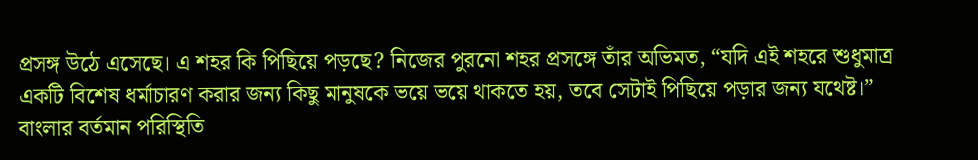প্রসঙ্গ উঠে এসেছে। এ শহর কি পিছিয়ে পড়ছে? নিজের পুরনো শহর প্রসঙ্গে তাঁর অভিমত, “যদি এই শহরে শুধুমাত্র একটি বিশেষ ধর্মাচারণ করার জন্য কিছু মানুষকে ভয়ে ভয়ে থাকতে হয়, তবে সেটাই পিছিয়ে পড়ার জন্য যথেষ্ট।” বাংলার বর্তমান পরিস্থিতি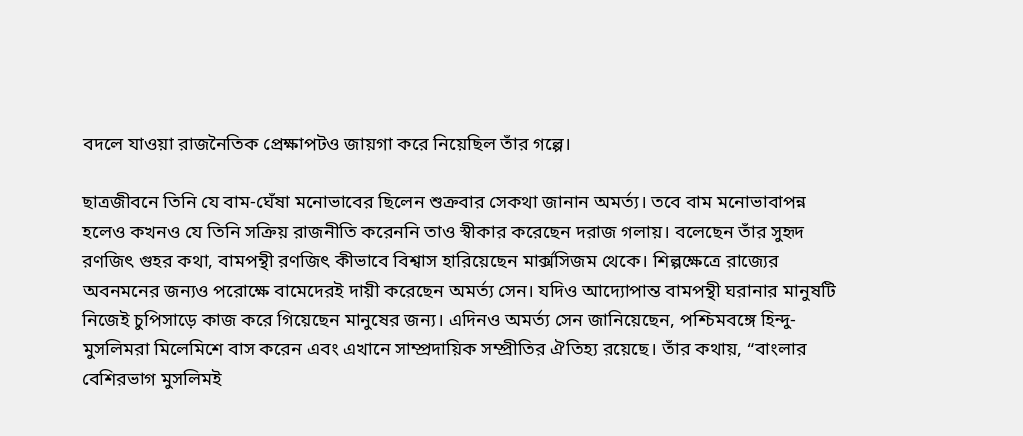বদলে যাওয়া রাজনৈতিক প্রেক্ষাপটও জায়গা করে নিয়েছিল তাঁর গল্পে।

ছাত্রজীবনে তিনি যে বাম-ঘেঁষা মনোভাবের ছিলেন শুক্রবার সেকথা জানান অমর্ত্য। তবে বাম মনোভাবাপন্ন হলেও কখনও যে তিনি সক্রিয় রাজনীতি করেননি তাও স্বীকার করেছেন দরাজ গলায়। বলেছেন তাঁর সুহৃদ রণজিৎ গুহর কথা, বামপন্থী রণজিৎ কীভাবে বিশ্বাস হারিয়েছেন মার্ক্সসিজম থেকে। শিল্পক্ষেত্রে রাজ্যের অবনমনের জন্যও পরোক্ষে বামেদেরই দায়ী করেছেন অমর্ত্য সেন। যদিও আদ্যোপান্ত বামপন্থী ঘরানার মানুষটি নিজেই চুপিসাড়ে কাজ করে গিয়েছেন মানুষের জন্য। এদিনও অমর্ত্য সেন জানিয়েছেন, পশ্চিমবঙ্গে হিন্দু-মুসলিমরা মিলেমিশে বাস করেন এবং এখানে সাম্প্রদায়িক সম্প্রীতির ঐতিহ্য রয়েছে। তাঁর কথায়, “বাংলার বেশিরভাগ মুসলিমই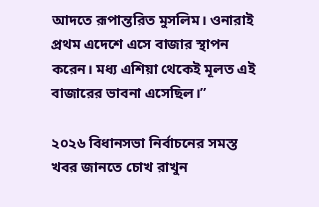আদতে রূপান্তরিত মুসলিম। ওনারাই প্রথম এদেশে এসে বাজার স্থাপন করেন। মধ্য এশিয়া থেকেই মূলত এই বাজারের ভাবনা এসেছিল।”

২০২৬ বিধানসভা নির্বাচনের সমস্ত খবর জানতে চোখ রাখুন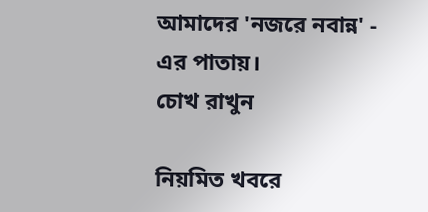আমাদের 'নজরে নবান্ন' - এর পাতায়।
চোখ রাখুন

নিয়মিত খবরে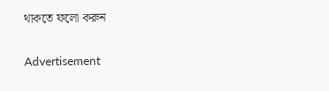থাকতে ফলো করুন

Advertisement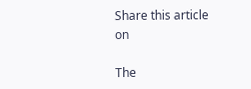Share this article on

The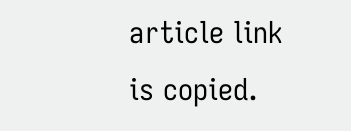article link is copied.